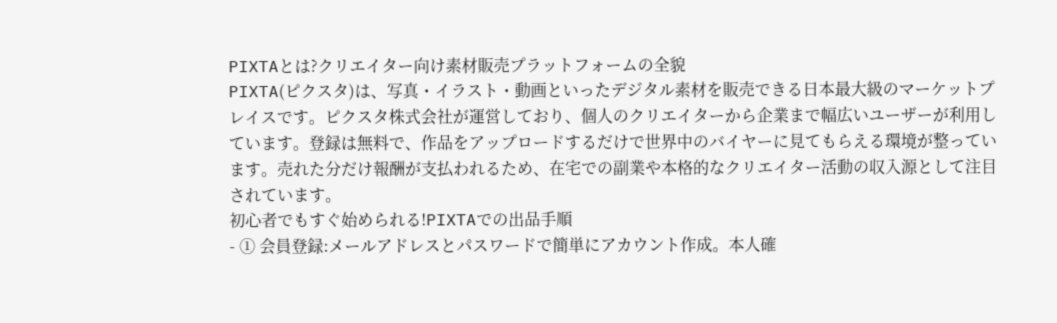PIXTAとは?クリエイター向け素材販売プラットフォームの全貌
PIXTA(ピクスタ)は、写真・イラスト・動画といったデジタル素材を販売できる日本最大級のマーケットプレイスです。ピクスタ株式会社が運営しており、個人のクリエイターから企業まで幅広いユーザーが利用しています。登録は無料で、作品をアップロードするだけで世界中のバイヤーに見てもらえる環境が整っています。売れた分だけ報酬が支払われるため、在宅での副業や本格的なクリエイター活動の収入源として注目されています。
初心者でもすぐ始められる!PIXTAでの出品手順
- ① 会員登録:メールアドレスとパスワードで簡単にアカウント作成。本人確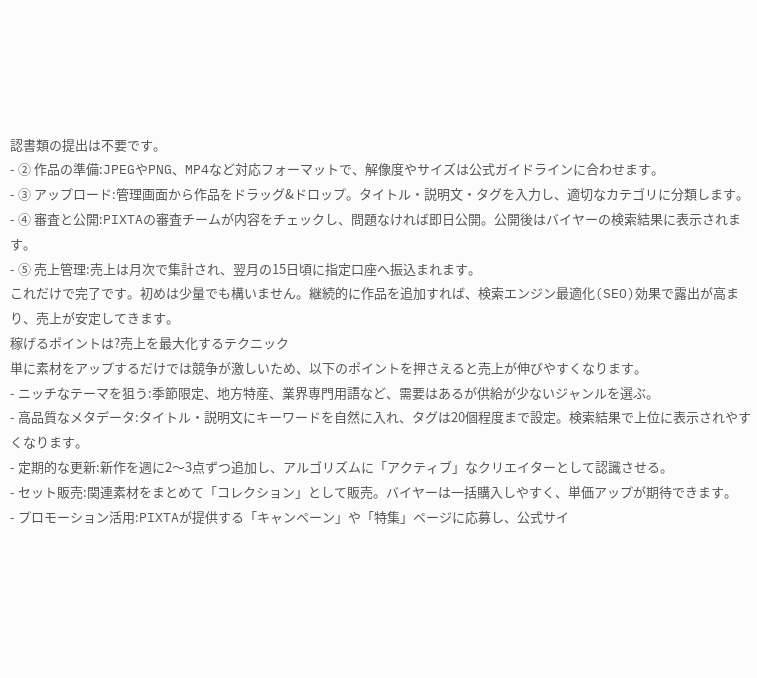認書類の提出は不要です。
- ② 作品の準備:JPEGやPNG、MP4など対応フォーマットで、解像度やサイズは公式ガイドラインに合わせます。
- ③ アップロード:管理画面から作品をドラッグ&ドロップ。タイトル・説明文・タグを入力し、適切なカテゴリに分類します。
- ④ 審査と公開:PIXTAの審査チームが内容をチェックし、問題なければ即日公開。公開後はバイヤーの検索結果に表示されます。
- ⑤ 売上管理:売上は月次で集計され、翌月の15日頃に指定口座へ振込まれます。
これだけで完了です。初めは少量でも構いません。継続的に作品を追加すれば、検索エンジン最適化(SEO)効果で露出が高まり、売上が安定してきます。
稼げるポイントは?売上を最大化するテクニック
単に素材をアップするだけでは競争が激しいため、以下のポイントを押さえると売上が伸びやすくなります。
- ニッチなテーマを狙う:季節限定、地方特産、業界専門用語など、需要はあるが供給が少ないジャンルを選ぶ。
- 高品質なメタデータ:タイトル・説明文にキーワードを自然に入れ、タグは20個程度まで設定。検索結果で上位に表示されやすくなります。
- 定期的な更新:新作を週に2〜3点ずつ追加し、アルゴリズムに「アクティブ」なクリエイターとして認識させる。
- セット販売:関連素材をまとめて「コレクション」として販売。バイヤーは一括購入しやすく、単価アップが期待できます。
- プロモーション活用:PIXTAが提供する「キャンペーン」や「特集」ページに応募し、公式サイ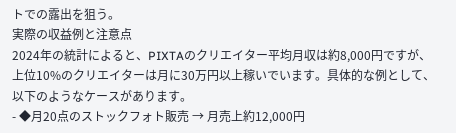トでの露出を狙う。
実際の収益例と注意点
2024年の統計によると、PIXTAのクリエイター平均月収は約8,000円ですが、上位10%のクリエイターは月に30万円以上稼いでいます。具体的な例として、以下のようなケースがあります。
- ◆月20点のストックフォト販売 → 月売上約12,000円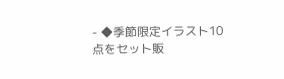- ◆季節限定イラスト10点をセット販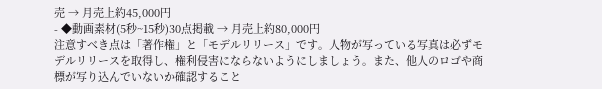売 → 月売上約45,000円
- ◆動画素材(5秒~15秒)30点掲載 → 月売上約80,000円
注意すべき点は「著作権」と「モデルリリース」です。人物が写っている写真は必ずモデルリリースを取得し、権利侵害にならないようにしましょう。また、他人のロゴや商標が写り込んでいないか確認すること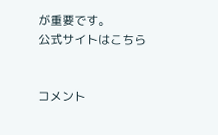が重要です。
公式サイトはこちら


コメント